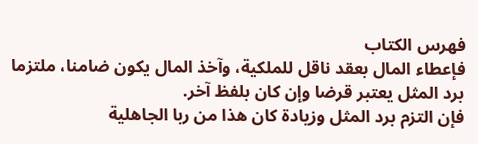فهرس الكتاب
فإعطاء المال بعقد ناقل للملكية، وآخذ المال يكون ضامنا، ملتزما برد المثل يعتبر قرضا وإن كان بلفظ آخر.
فإن التزم برد المثل وزيادة كان هذا من ربا الجاهلية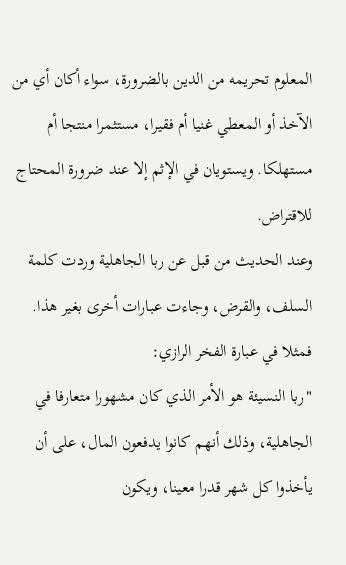المعلوم تحريمه من الدين بالضرورة، سواء أكان أي من الآخذ أو المعطي غنيا أم فقيرا، مستثمرا منتجا أم مستهلكا. ويستويان في الإثم إلا عند ضرورة المحتاج للاقتراض.
وعند الحديث من قبل عن ربا الجاهلية وردت كلمة السلف، والقرض، وجاءت عبارات أخرى بغير هذا. فمثلا في عبارة الفخر الرازي:
"ربا النسيئة هو الأمر الذي كان مشهورا متعارفا في الجاهلية، وذلك أنهم كانوا يدفعون المال، على أن يأخذوا كل شهر قدرا معينا، ويكون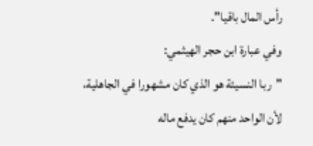رأس المال باقيا".
وفي عبارة ابن حجر الهيثمي:
"ربا النسيئة هو الذي كان مشهورا في الجاهلية، لأن الواحد منهم كان يدفع ماله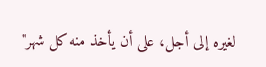لغيره إلى أجل، على أن يأخذ منه كل شهر"